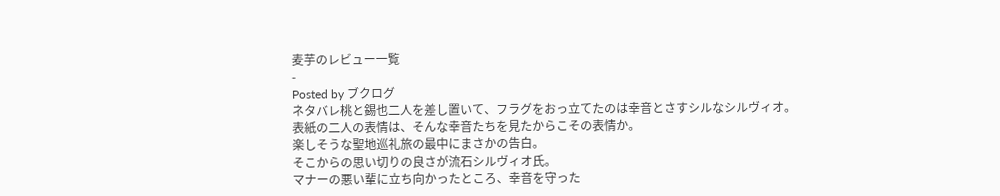麦芋のレビュー一覧
-
Posted by ブクログ
ネタバレ桃と錫也二人を差し置いて、フラグをおっ立てたのは幸音とさすシルなシルヴィオ。
表紙の二人の表情は、そんな幸音たちを見たからこその表情か。
楽しそうな聖地巡礼旅の最中にまさかの告白。
そこからの思い切りの良さが流石シルヴィオ氏。
マナーの悪い輩に立ち向かったところ、幸音を守った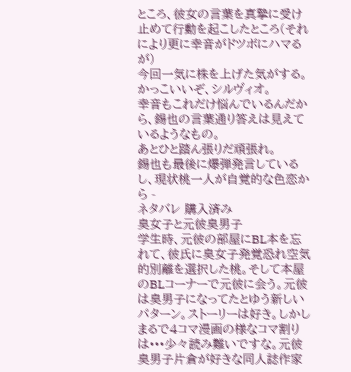ところ、彼女の言葉を真摯に受け止めて行動を起こしたところ(それにより更に幸音がドツボにハマるが)
今回一気に株を上げた気がする。
かっこいいぞ、シルヴィオ。
幸音もこれだけ悩んでいるんだから、錫也の言葉通り答えは見えているようなもの。
あとひと踏ん張りだ頑張れ。
錫也も最後に爆弾発言しているし、現状桃一人が自覚的な色恋から -
ネタバレ 購入済み
臭女子と元彼臭男子
学生時、元彼の部屋にBL本を忘れて、彼氏に臭女子発覚恐れ空気的別離を選択した桃。そして本屋のBLコーナーで元彼に会う。元彼は臭男子になってたとゆう新しいパターン。ストーリーは好き。しかしまるで4コマ漫画の様なコマ割りは•••少々読み難いですな。元彼臭男子片倉が好きな同人誌作家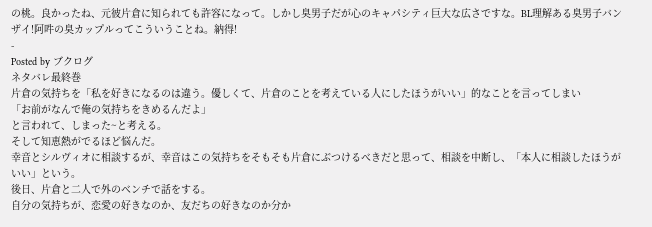の桃。良かったね、元彼片倉に知られても許容になって。しかし臭男子だが心のキャパシティ巨大な広さですな。BL理解ある臭男子バンザイ!阿吽の臭カップルってこういうことね。納得!
-
Posted by ブクログ
ネタバレ最終巻
片倉の気持ちを「私を好きになるのは違う。優しくて、片倉のことを考えている人にしたほうがいい」的なことを言ってしまい
「お前がなんで俺の気持ちをきめるんだよ」
と言われて、しまった~と考える。
そして知恵熱がでるほど悩んだ。
幸音とシルヴィオに相談するが、幸音はこの気持ちをそもそも片倉にぶつけるべきだと思って、相談を中断し、「本人に相談したほうがいい」という。
後日、片倉と二人で外のベンチで話をする。
自分の気持ちが、恋愛の好きなのか、友だちの好きなのか分か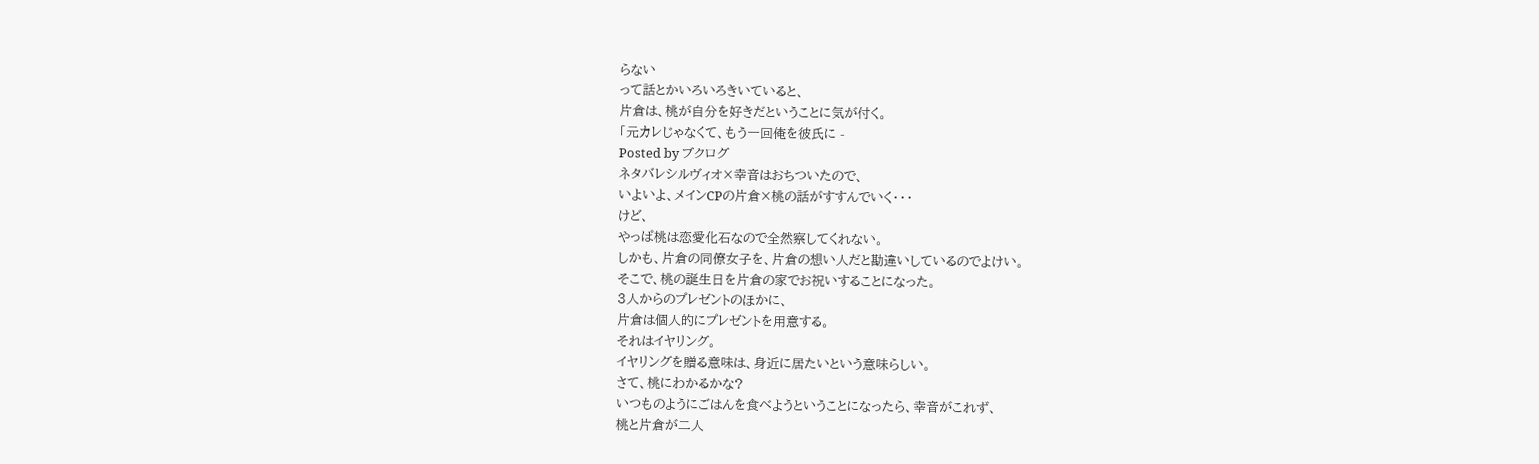らない
って話とかいろいろきいていると、
片倉は、桃が自分を好きだということに気が付く。
「元カレじゃなくて、もう一回俺を彼氏に -
Posted by ブクログ
ネタバレシルヴィオ×幸音はおちついたので、
いよいよ、メインCPの片倉×桃の話がすすんでいく・・・
けど、
やっぱ桃は恋愛化石なので全然察してくれない。
しかも、片倉の同僚女子を、片倉の想い人だと勘違いしているのでよけい。
そこで、桃の誕生日を片倉の家でお祝いすることになった。
3人からのプレゼントのほかに、
片倉は個人的にプレゼントを用意する。
それはイヤリング。
イヤリングを贈る意味は、身近に居たいという意味らしい。
さて、桃にわかるかな?
いつものようにごはんを食べようということになったら、幸音がこれず、
桃と片倉が二人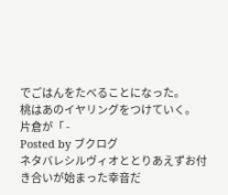でごはんをたべることになった。
桃はあのイヤリングをつけていく。
片倉が「 -
Posted by ブクログ
ネタバレシルヴィオととりあえずお付き合いが始まった幸音だ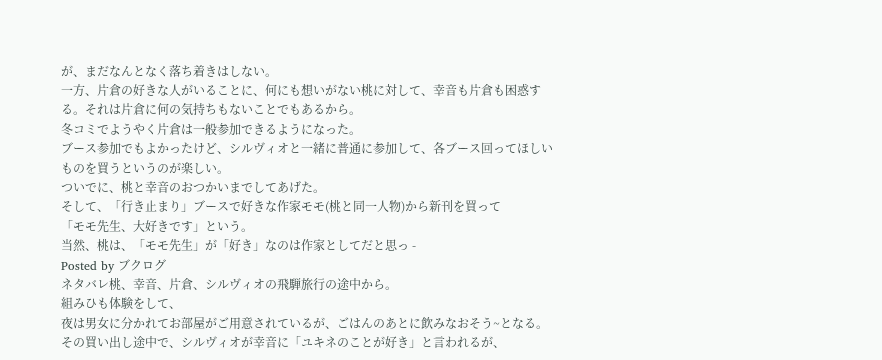が、まだなんとなく落ち着きはしない。
一方、片倉の好きな人がいることに、何にも想いがない桃に対して、幸音も片倉も困惑する。それは片倉に何の気持ちもないことでもあるから。
冬コミでようやく片倉は一般参加できるようになった。
ブース参加でもよかったけど、シルヴィオと一緒に普通に参加して、各ブース回ってほしいものを買うというのが楽しい。
ついでに、桃と幸音のおつかいまでしてあげた。
そして、「行き止まり」ブースで好きな作家モモ(桃と同一人物)から新刊を買って
「モモ先生、大好きです」という。
当然、桃は、「モモ先生」が「好き」なのは作家としてだと思っ -
Posted by ブクログ
ネタバレ桃、幸音、片倉、シルヴィオの飛騨旅行の途中から。
組みひも体験をして、
夜は男女に分かれてお部屋がご用意されているが、ごはんのあとに飲みなおそう~となる。
その買い出し途中で、シルヴィオが幸音に「ユキネのことが好き」と言われるが、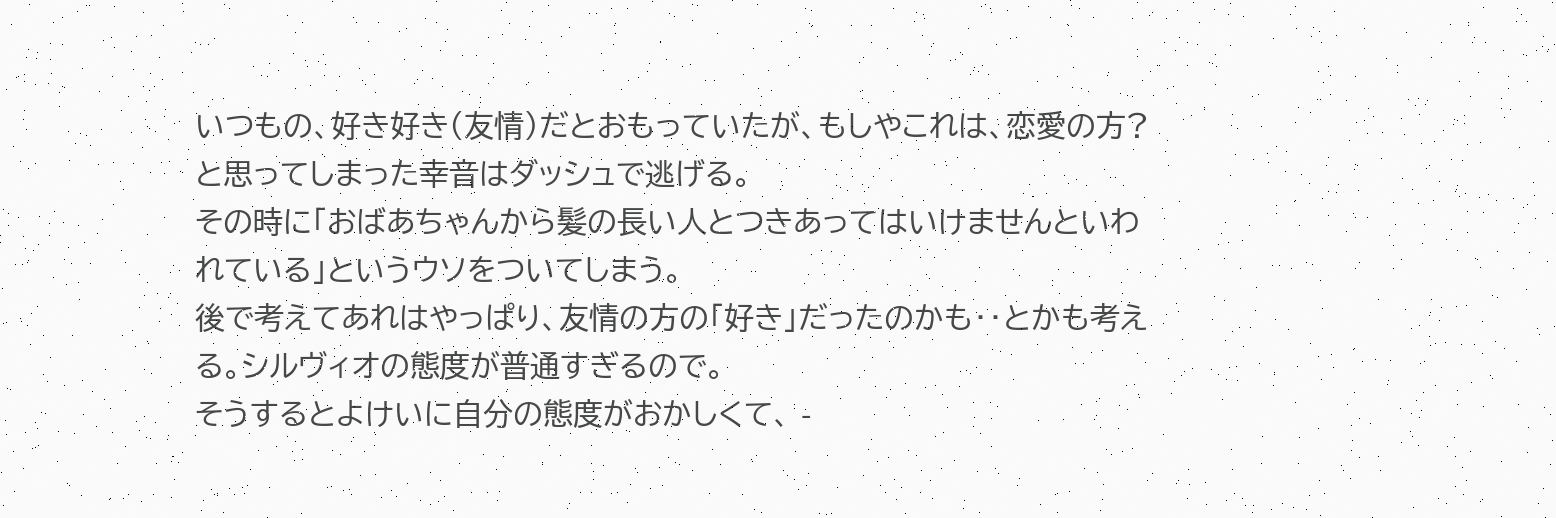いつもの、好き好き(友情)だとおもっていたが、もしやこれは、恋愛の方?と思ってしまった幸音はダッシュで逃げる。
その時に「おばあちゃんから髪の長い人とつきあってはいけませんといわれている」というウソをついてしまう。
後で考えてあれはやっぱり、友情の方の「好き」だったのかも‥とかも考える。シルヴィオの態度が普通すぎるので。
そうするとよけいに自分の態度がおかしくて、 -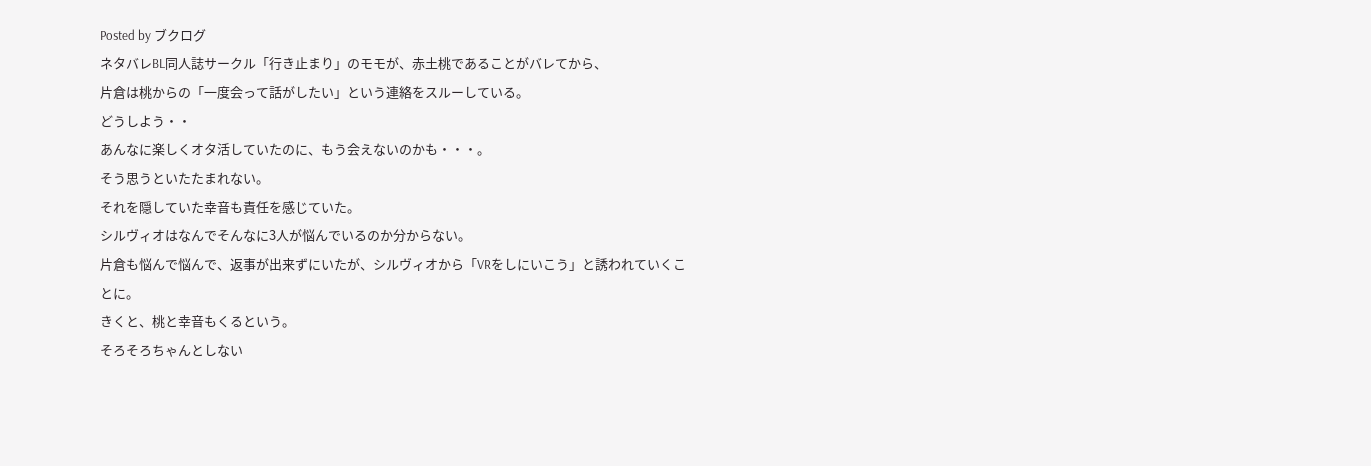Posted by ブクログ
ネタバレBL同人誌サークル「行き止まり」のモモが、赤土桃であることがバレてから、
片倉は桃からの「一度会って話がしたい」という連絡をスルーしている。
どうしよう・・
あんなに楽しくオタ活していたのに、もう会えないのかも・・・。
そう思うといたたまれない。
それを隠していた幸音も責任を感じていた。
シルヴィオはなんでそんなに3人が悩んでいるのか分からない。
片倉も悩んで悩んで、返事が出来ずにいたが、シルヴィオから「VRをしにいこう」と誘われていくことに。
きくと、桃と幸音もくるという。
そろそろちゃんとしない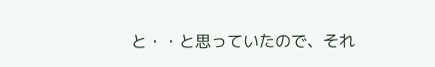と・・と思っていたので、それ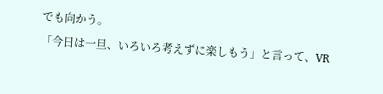でも向かう。
「今日は一旦、いろいろ考えずに楽しもう」と言って、VR